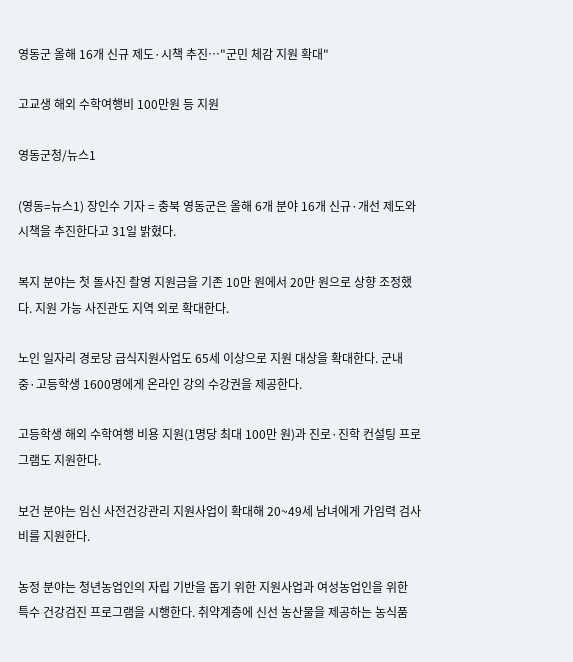영동군 올해 16개 신규 제도·시책 추진…"군민 체감 지원 확대"

고교생 해외 수학여행비 100만원 등 지원

영동군청/뉴스1

(영동=뉴스1) 장인수 기자 = 충북 영동군은 올해 6개 분야 16개 신규·개선 제도와 시책을 추진한다고 31일 밝혔다.

복지 분야는 첫 돌사진 촬영 지원금을 기존 10만 원에서 20만 원으로 상향 조정했다. 지원 가능 사진관도 지역 외로 확대한다.

노인 일자리 경로당 급식지원사업도 65세 이상으로 지원 대상을 확대한다. 군내 중·고등학생 1600명에게 온라인 강의 수강권을 제공한다.

고등학생 해외 수학여행 비용 지원(1명당 최대 100만 원)과 진로·진학 컨설팅 프로그램도 지원한다.

보건 분야는 임신 사전건강관리 지원사업이 확대해 20~49세 남녀에게 가임력 검사비를 지원한다.

농정 분야는 청년농업인의 자립 기반을 돕기 위한 지원사업과 여성농업인을 위한 특수 건강검진 프로그램을 시행한다. 취약계층에 신선 농산물을 제공하는 농식품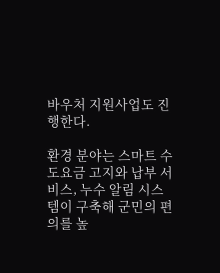바우처 지원사업도 진행한다.

환경 분야는 스마트 수도요금 고지와 납부 서비스, 누수 알림 시스템이 구축해 군민의 편의를 높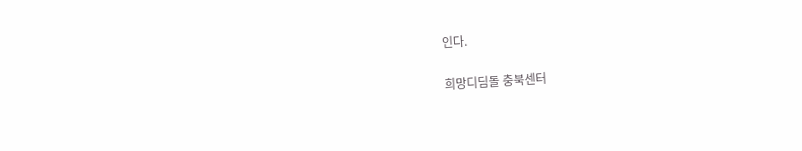인다.

희망디딤돌 충북센터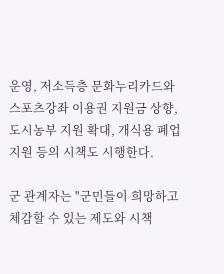운영, 저소득층 문화누리카드와 스포츠강좌 이용권 지원금 상향, 도시농부 지원 확대, 개식용 폐업지원 등의 시책도 시행한다.

군 관계자는 "군민들이 희망하고 체감할 수 있는 제도와 시책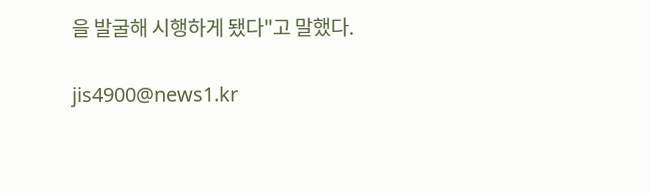을 발굴해 시행하게 됐다"고 말했다.

jis4900@news1.kr